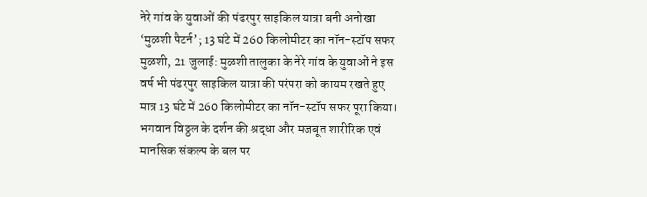नेरे गांव के युवाओं की पंढरपुर साइकिल यात्रा बनी अनोखा ‘मुळशी पैटर्न’; 13 घंटे में 260 किलोमीटर का नॉन-स्टॉप सफर
मुळशी, 21 जुलाई: मुळशी तालुका के नेरे गांव के युवाओं ने इस वर्ष भी पंढरपुर साइकिल यात्रा की परंपरा को कायम रखते हुए मात्र 13 घंटे में 260 किलोमीटर का नॉन-स्टॉप सफर पूरा किया। भगवान विठ्ठल के दर्शन की श्रद्धा और मजबूत शारीरिक एवं मानसिक संकल्प के बल पर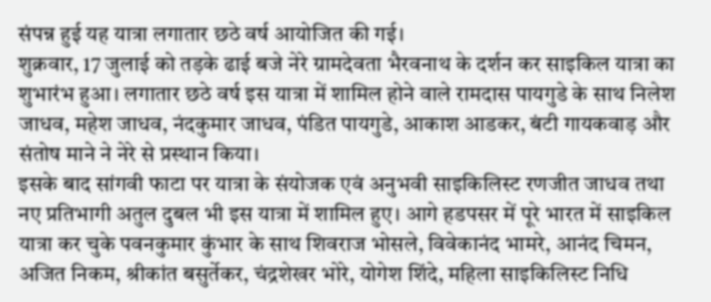संपन्न हुई यह यात्रा लगातार छठे वर्ष आयोजित की गई।
शुक्रवार, 17 जुलाई को तड़के ढाई बजे नेरे ग्रामदेवता भैरवनाथ के दर्शन कर साइकिल यात्रा का शुभारंभ हुआ। लगातार छठे वर्ष इस यात्रा में शामिल होने वाले रामदास पायगुडे के साथ निलेश जाधव, महेश जाधव, नंदकुमार जाधव, पंडित पायगुडे, आकाश आडकर, बंटी गायकवाड़ और संतोष माने ने नेरे से प्रस्थान किया।
इसके बाद सांगवी फाटा पर यात्रा के संयोजक एवं अनुभवी साइकिलिस्ट रणजीत जाधव तथा नए प्रतिभागी अतुल दुबल भी इस यात्रा में शामिल हुए। आगे हडपसर में पूरे भारत में साइकिल यात्रा कर चुके पवनकुमार कुंभार के साथ शिवराज भोसले, विवेकानंद भामरे, आनंद चिमन, अजित निकम, श्रीकांत बसुर्तेकर, चंद्रशेखर भोरे, योगेश शिंदे, महिला साइकिलिस्ट निधि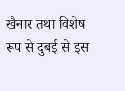खैनार तथा विशेष रूप से दुबई से इस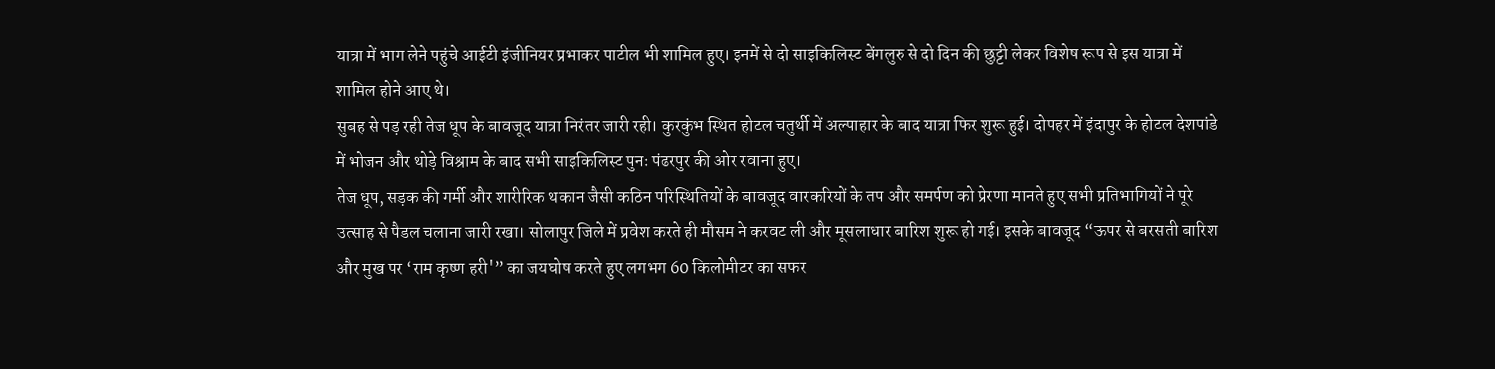यात्रा में भाग लेने पहुंचे आईटी इंजीनियर प्रभाकर पाटील भी शामिल हुए। इनमें से दो साइकिलिस्ट बेंगलुरु से दो दिन की छुट्टी लेकर विशेष रूप से इस यात्रा में शामिल होने आए थे।
सुबह से पड़ रही तेज धूप के बावजूद यात्रा निरंतर जारी रही। कुरकुंभ स्थित होटल चतुर्थी में अल्पाहार के बाद यात्रा फिर शुरू हुई। दोपहर में इंदापुर के होटल देशपांडे में भोजन और थोड़े विश्राम के बाद सभी साइकिलिस्ट पुनः पंढरपुर की ओर रवाना हुए।
तेज धूप, सड़क की गर्मी और शारीरिक थकान जैसी कठिन परिस्थितियों के बावजूद वारकरियों के तप और समर्पण को प्रेरणा मानते हुए सभी प्रतिभागियों ने पूरे उत्साह से पैडल चलाना जारी रखा। सोलापुर जिले में प्रवेश करते ही मौसम ने करवट ली और मूसलाधार बारिश शुरू हो गई। इसके बावजूद “ऊपर से बरसती बारिश और मुख पर ‘राम कृष्ण हरी'” का जयघोष करते हुए लगभग 60 किलोमीटर का सफर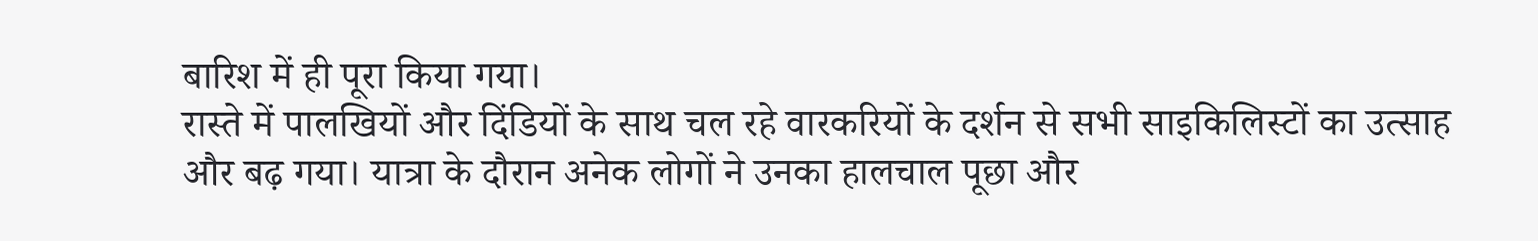बारिश में ही पूरा किया गया।
रास्ते में पालखियों और दिंडियों के साथ चल रहे वारकरियों के दर्शन से सभी साइकिलिस्टों का उत्साह और बढ़ गया। यात्रा के दौरान अनेक लोगों ने उनका हालचाल पूछा और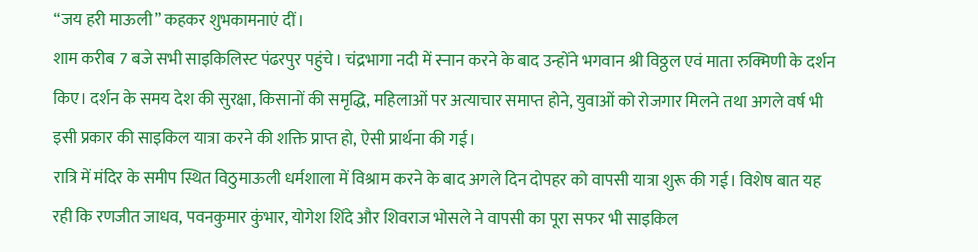“जय हरी माऊली” कहकर शुभकामनाएं दीं।
शाम करीब 7 बजे सभी साइकिलिस्ट पंढरपुर पहुंचे। चंद्रभागा नदी में स्नान करने के बाद उन्होंने भगवान श्री विठ्ठल एवं माता रुक्मिणी के दर्शन किए। दर्शन के समय देश की सुरक्षा, किसानों की समृद्धि, महिलाओं पर अत्याचार समाप्त होने, युवाओं को रोजगार मिलने तथा अगले वर्ष भी इसी प्रकार की साइकिल यात्रा करने की शक्ति प्राप्त हो, ऐसी प्रार्थना की गई।
रात्रि में मंदिर के समीप स्थित विठुमाऊली धर्मशाला में विश्राम करने के बाद अगले दिन दोपहर को वापसी यात्रा शुरू की गई। विशेष बात यह रही कि रणजीत जाधव, पवनकुमार कुंभार, योगेश शिंदे और शिवराज भोसले ने वापसी का पूरा सफर भी साइकिल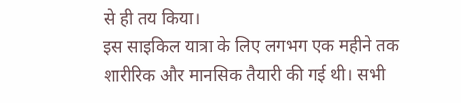से ही तय किया।
इस साइकिल यात्रा के लिए लगभग एक महीने तक शारीरिक और मानसिक तैयारी की गई थी। सभी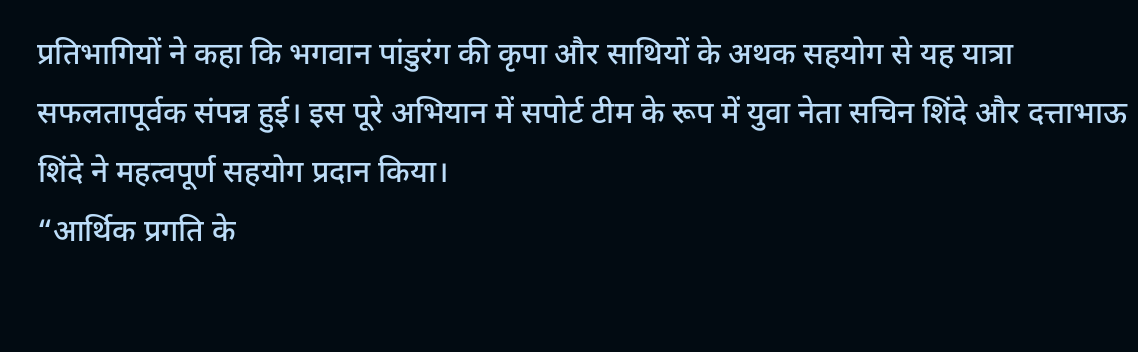प्रतिभागियों ने कहा कि भगवान पांडुरंग की कृपा और साथियों के अथक सहयोग से यह यात्रा सफलतापूर्वक संपन्न हुई। इस पूरे अभियान में सपोर्ट टीम के रूप में युवा नेता सचिन शिंदे और दत्ताभाऊ शिंदे ने महत्वपूर्ण सहयोग प्रदान किया।
“आर्थिक प्रगति के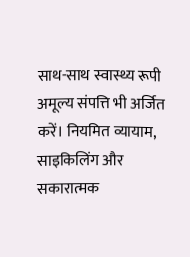साथ-साथ स्वास्थ्य रूपी अमूल्य संपत्ति भी अर्जित करें। नियमित व्यायाम, साइकिलिंग और सकारात्मक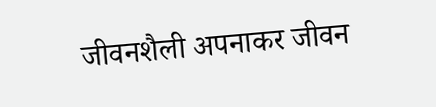जीवनशैली अपनाकर जीवन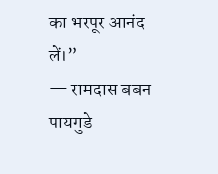का भरपूर आनंद लें।”
— रामदास बबन पायगुडे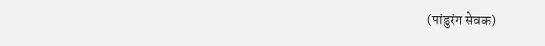(पांडुरंग सेवक)